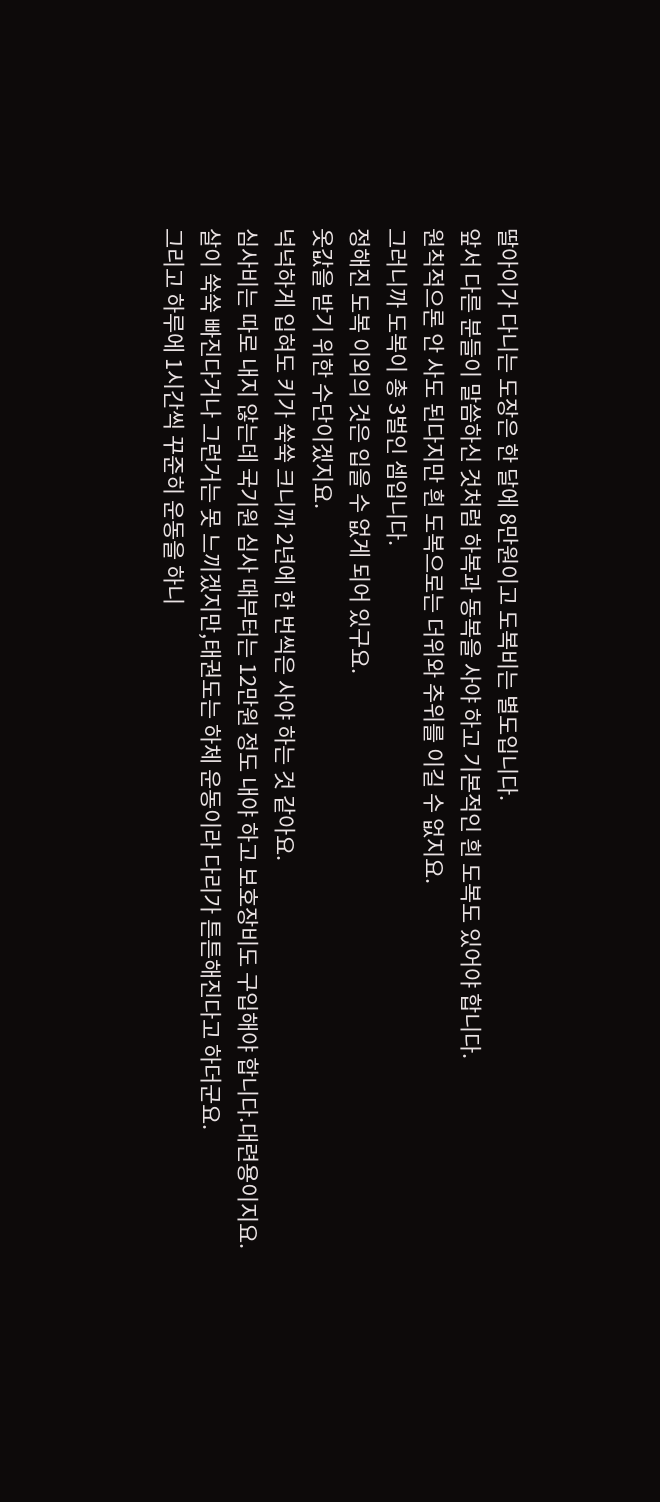딸아이가 다니는 도장은 한 달에 8만원이고 도복비는 별도입니다.
앞서 다른 분들이 말씀하신 것처럼 하복과 동복을 사야 하고 기본적인 흰 도복도 있어야 합니다.
원칙적으론 안 사도 된다지만 흰 도복으로는 더위와 추위를 이길 수 없지요.
그러니까 도복이 총 3벌인 셈입니다.
정해진 도복 이외의 것은 입을 수 없게 되어 있구요.
옷값을 받기 위한 수단이겠지요.
넉넉하게 입혀도 키가 쑥쑥 크니까 2년에 한 번씩은 사야 하는 것 같아요.
심사비는 따로 내지 않는데 국기원 심사 때부터는 12만원 정도 내야 하고 보호장비도 구입해야 합니다.대련용이지요.
살이 쑥쑥 빠진다거나 그런거는 못 느끼겠지만,태권도는 하체 운동이라 다리가 튼튼해진다고 하더군요.
그리고 하루에 1시간씩 꾸준히 운동을 하니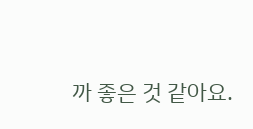까 좋은 것 같아요.